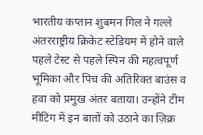भारतीय कप्तान शुबमन गिल ने गल्ले अंतरराष्ट्रीय क्रिकेट स्टेडियम में होने वाले पहले टेस्ट से पहले स्पिन की महत्वपूर्ण भूमिका और पिच की अतिरिक्त बाउंस व हवा को प्रमुख अंतर बताया। उन्होंने टीम मीटिंग में इन बातों को उठाने का ज़िक्र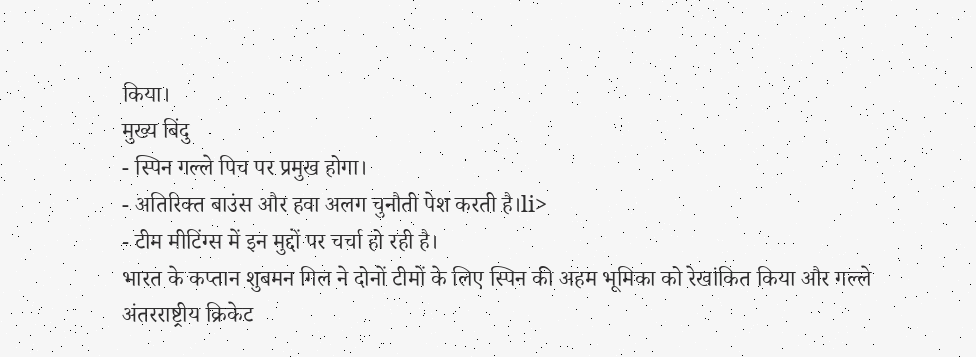किया।
मुख्य बिंदु
- स्पिन गल्ले पिच पर प्रमुख होगा।
- अतिरिक्त बाउंस और हवा अलग चुनौती पेश करती है।li>
- टीम मीटिंग्स में इन मुद्दों पर चर्चा हो रही है।
भारत के कप्तान शुबमन गिल ने दोनों टीमों के लिए स्पिन की अहम भूमिका को रेखांकित किया और गल्ले अंतरराष्ट्रीय क्रिकेट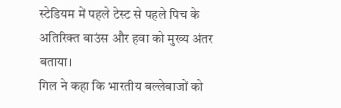स्टेडियम में पहले टेस्ट से पहले पिच के अतिरिक्त बाउंस और हवा को मुख्य अंतर बताया।
गिल ने कहा कि भारतीय बल्लेबाजों को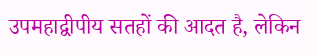उपमहाद्वीपीय सतहों की आदत है, लेकिन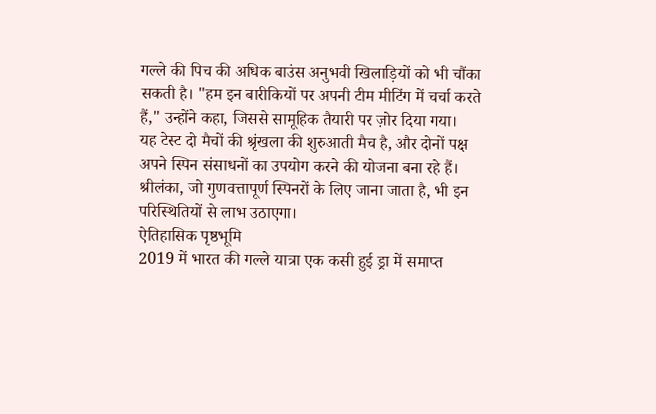गल्ले की पिच की अधिक बाउंस अनुभवी खिलाड़ियों को भी चौंका सकती है। "हम इन बारीकियों पर अपनी टीम मीटिंग में चर्चा करते हैं," उन्होंने कहा, जिससे सामूहिक तैयारी पर ज़ोर दिया गया।
यह टेस्ट दो मैचों की श्रृंखला की शुरुआती मैच है, और दोनों पक्ष अपने स्पिन संसाधनों का उपयोग करने की योजना बना रहे हैं। श्रीलंका, जो गुणवत्तापूर्ण स्पिनरों के लिए जाना जाता है, भी इन परिस्थितियों से लाभ उठाएगा।
ऐतिहासिक पृष्ठभूमि
2019 में भारत की गल्ले यात्रा एक कसी हुई ड्रा में समाप्त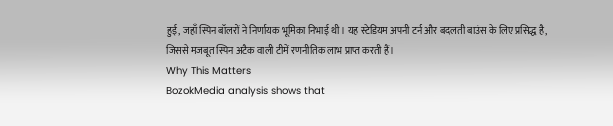हुई, जहाँ स्पिन बॉलरों ने निर्णायक भूमिका निभाई थी। यह स्टेडियम अपनी टर्न और बदलती बाउंस के लिए प्रसिद्ध है, जिससे मजबूत स्पिन अटैक वाली टीमें रणनीतिक लाभ प्राप्त करती हैं।
Why This Matters
BozokMedia analysis shows that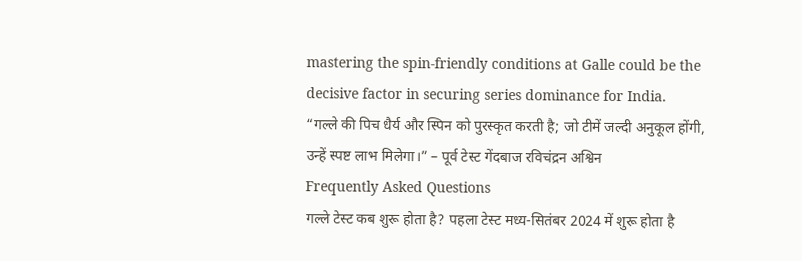mastering the spin‑friendly conditions at Galle could be the decisive factor in securing series dominance for India.
“गल्ले की पिच धैर्य और स्पिन को पुरस्कृत करती है; जो टीमें जल्दी अनुकूल होंगी, उन्हें स्पष्ट लाभ मिलेगा।” – पूर्व टेस्ट गेंदबाज रविचंद्रन अश्विन
Frequently Asked Questions
गल्ले टेस्ट कब शुरू होता है? पहला टेस्ट मध्य‑सितंबर 2024 में शुरू होता है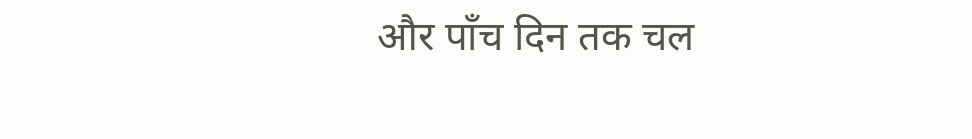और पाँच दिन तक चल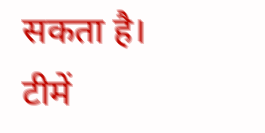सकता है।
टीमें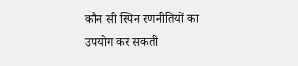कौन सी स्पिन रणनीतियों का उपयोग कर सकती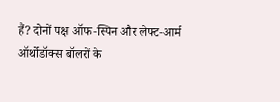हैं? दोनों पक्ष ऑफ‑स्पिन और लेफ्ट‑आर्म ऑर्थोडॉक्स बॉलरों के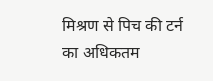मिश्रण से पिच की टर्न का अधिकतम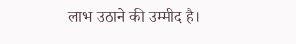लाभ उठाने की उम्मीद है।